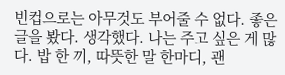빈컵으로는 아무것도 부어줄 수 없다. 좋은 글을 봤다. 생각했다. 나는 주고 싶은 게 많다. 밥 한 끼, 따뜻한 말 한마디, 괜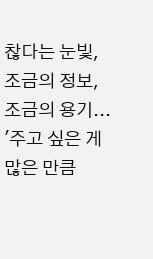찮다는 눈빛, 조금의 정보, 조금의 용기... '주고 싶은 게 많은 만큼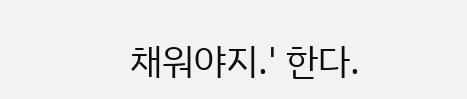채워야지.' 한다.